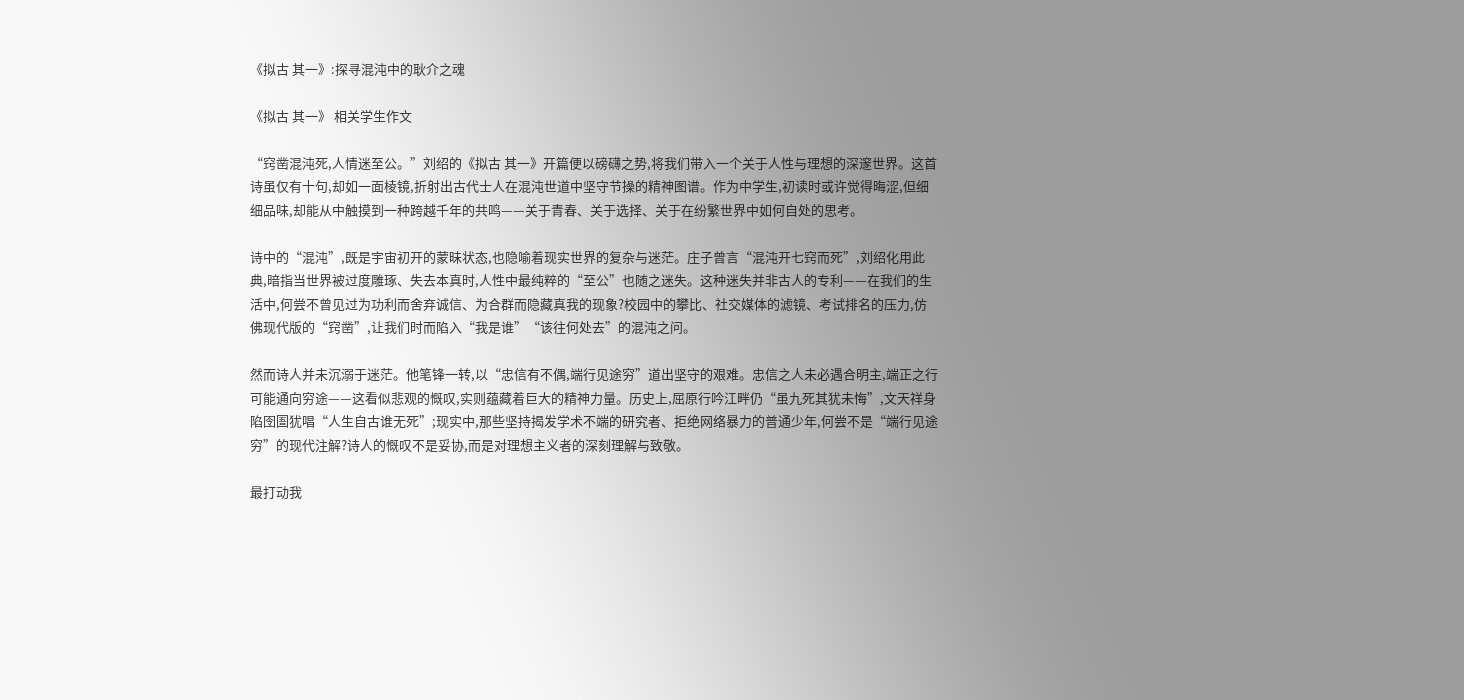《拟古 其一》:探寻混沌中的耿介之魂

《拟古 其一》 相关学生作文

“窍凿混沌死,人情迷至公。”刘绍的《拟古 其一》开篇便以磅礴之势,将我们带入一个关于人性与理想的深邃世界。这首诗虽仅有十句,却如一面棱镜,折射出古代士人在混沌世道中坚守节操的精神图谱。作为中学生,初读时或许觉得晦涩,但细细品味,却能从中触摸到一种跨越千年的共鸣——关于青春、关于选择、关于在纷繁世界中如何自处的思考。

诗中的“混沌”,既是宇宙初开的蒙昧状态,也隐喻着现实世界的复杂与迷茫。庄子曾言“混沌开七窍而死”,刘绍化用此典,暗指当世界被过度雕琢、失去本真时,人性中最纯粹的“至公”也随之迷失。这种迷失并非古人的专利——在我们的生活中,何尝不曾见过为功利而舍弃诚信、为合群而隐藏真我的现象?校园中的攀比、社交媒体的滤镜、考试排名的压力,仿佛现代版的“窍凿”,让我们时而陷入“我是谁”“该往何处去”的混沌之问。

然而诗人并未沉溺于迷茫。他笔锋一转,以“忠信有不偶,端行见途穷”道出坚守的艰难。忠信之人未必遇合明主,端正之行可能通向穷途——这看似悲观的慨叹,实则蕴藏着巨大的精神力量。历史上,屈原行吟江畔仍“虽九死其犹未悔”,文天祥身陷囹圄犹唱“人生自古谁无死”;现实中,那些坚持揭发学术不端的研究者、拒绝网络暴力的普通少年,何尝不是“端行见途穷”的现代注解?诗人的慨叹不是妥协,而是对理想主义者的深刻理解与致敬。

最打动我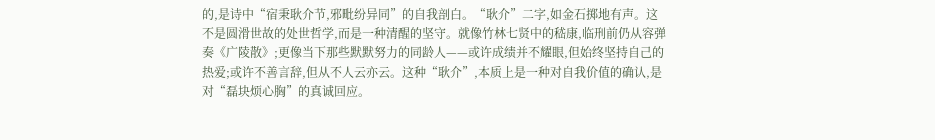的,是诗中“宿秉耿介节,邪毗纷异同”的自我剖白。“耿介”二字,如金石掷地有声。这不是圆滑世故的处世哲学,而是一种清醒的坚守。就像竹林七贤中的嵇康,临刑前仍从容弹奏《广陵散》;更像当下那些默默努力的同龄人——或许成绩并不耀眼,但始终坚持自己的热爱;或许不善言辞,但从不人云亦云。这种“耿介”,本质上是一种对自我价值的确认,是对“磊块烦心胸”的真诚回应。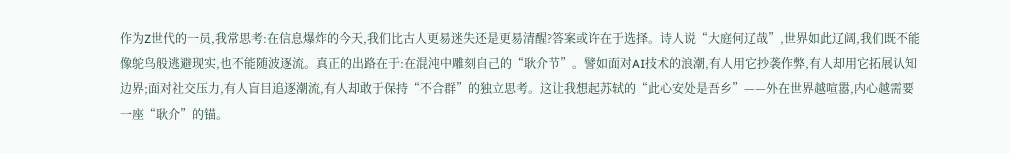作为Z世代的一员,我常思考:在信息爆炸的今天,我们比古人更易迷失还是更易清醒?答案或许在于选择。诗人说“大庭何辽哉”,世界如此辽阔,我们既不能像鸵鸟般逃避现实,也不能随波逐流。真正的出路在于:在混沌中雕刻自己的“耿介节”。譬如面对AI技术的浪潮,有人用它抄袭作弊,有人却用它拓展认知边界;面对社交压力,有人盲目追逐潮流,有人却敢于保持“不合群”的独立思考。这让我想起苏轼的“此心安处是吾乡”——外在世界越喧嚣,内心越需要一座“耿介”的锚。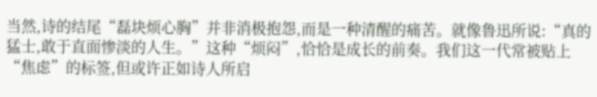当然,诗的结尾“磊块烦心胸”并非消极抱怨,而是一种清醒的痛苦。就像鲁迅所说:“真的猛士,敢于直面惨淡的人生。”这种“烦闷”,恰恰是成长的前奏。我们这一代常被贴上“焦虑”的标签,但或许正如诗人所启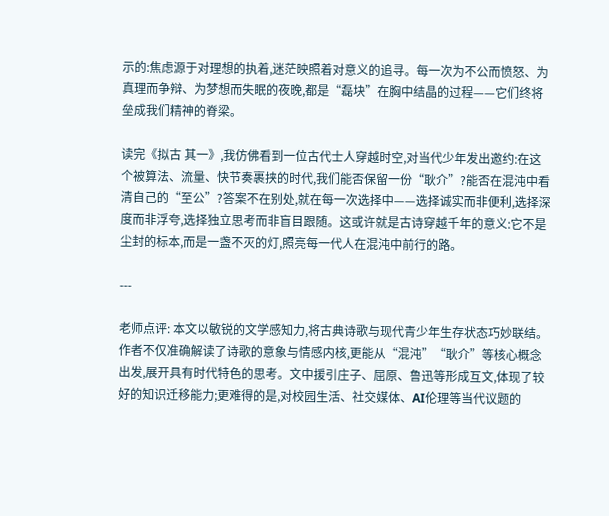示的:焦虑源于对理想的执着,迷茫映照着对意义的追寻。每一次为不公而愤怒、为真理而争辩、为梦想而失眠的夜晚,都是“磊块”在胸中结晶的过程——它们终将垒成我们精神的脊梁。

读完《拟古 其一》,我仿佛看到一位古代士人穿越时空,对当代少年发出邀约:在这个被算法、流量、快节奏裹挟的时代,我们能否保留一份“耿介”?能否在混沌中看清自己的“至公”?答案不在别处,就在每一次选择中——选择诚实而非便利,选择深度而非浮夸,选择独立思考而非盲目跟随。这或许就是古诗穿越千年的意义:它不是尘封的标本,而是一盏不灭的灯,照亮每一代人在混沌中前行的路。

---

老师点评: 本文以敏锐的文学感知力,将古典诗歌与现代青少年生存状态巧妙联结。作者不仅准确解读了诗歌的意象与情感内核,更能从“混沌”“耿介”等核心概念出发,展开具有时代特色的思考。文中援引庄子、屈原、鲁迅等形成互文,体现了较好的知识迁移能力;更难得的是,对校园生活、社交媒体、AI伦理等当代议题的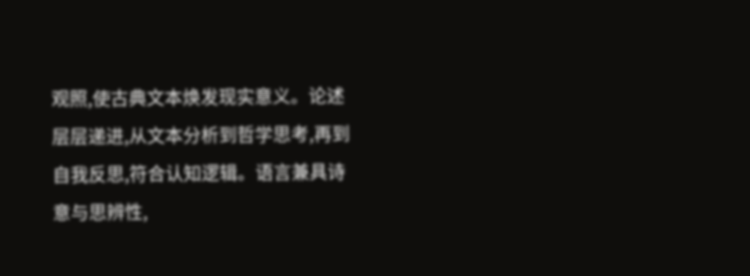观照,使古典文本焕发现实意义。论述层层递进,从文本分析到哲学思考,再到自我反思,符合认知逻辑。语言兼具诗意与思辨性,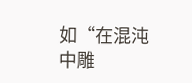如“在混沌中雕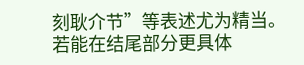刻耿介节”等表述尤为精当。若能在结尾部分更具体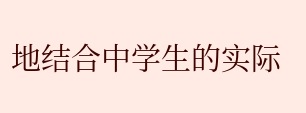地结合中学生的实际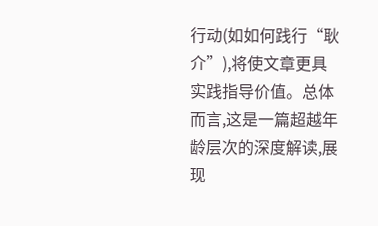行动(如如何践行“耿介”),将使文章更具实践指导价值。总体而言,这是一篇超越年龄层次的深度解读,展现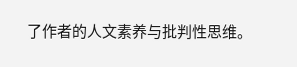了作者的人文素养与批判性思维。